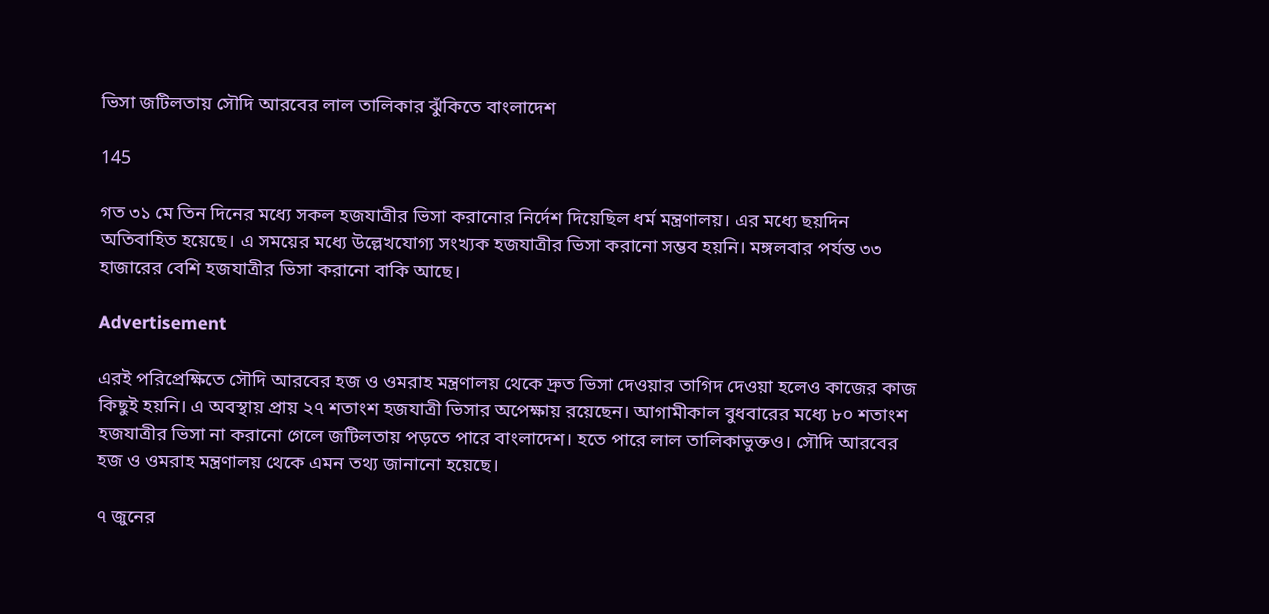ভিসা জটিলতায় সৌদি আরবের লাল তালিকার ঝুঁকিতে বাংলাদেশ

145

গত ৩১ মে তিন দিনের মধ্যে সকল হজযাত্রীর ভিসা করানোর নির্দেশ দিয়েছিল ধর্ম মন্ত্রণালয়। এর মধ্যে ছয়দিন অতিবাহিত হয়েছে। এ সময়ের মধ্যে উল্লেখযোগ্য সংখ্যক হজযাত্রীর ভিসা করানো সম্ভব হয়নি। মঙ্গলবার পর্যন্ত ৩৩ হাজারের বেশি হজযাত্রীর ভিসা করানো বাকি আছে।

Advertisement

এরই পরিপ্রেক্ষিতে সৌদি আরবের হজ ও ওমরাহ মন্ত্রণালয় থেকে দ্রুত ভিসা দেওয়ার তাগিদ দেওয়া হলেও কাজের কাজ কিছুই হয়নি। এ অবস্থায় প্রায় ২৭ শতাংশ হজযাত্রী ভিসার অপেক্ষায় রয়েছেন। আগামীকাল বুধবারের মধ্যে ৮০ শতাংশ হজযাত্রীর ভিসা না করানো গেলে জটিলতায় পড়তে পারে বাংলাদেশ। হতে পারে লাল তালিকাভুক্তও। সৌদি আরবের হজ ও ওমরাহ মন্ত্রণালয় থেকে এমন তথ্য জানানো হয়েছে।

৭ জুনের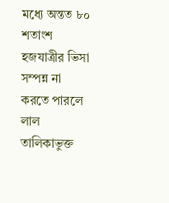মধ্যে অন্তত ৮০ শতাংশ হজযাত্রীর ভিসা সম্পন্ন না করতে পারলে লাল তালিকাভুক্ত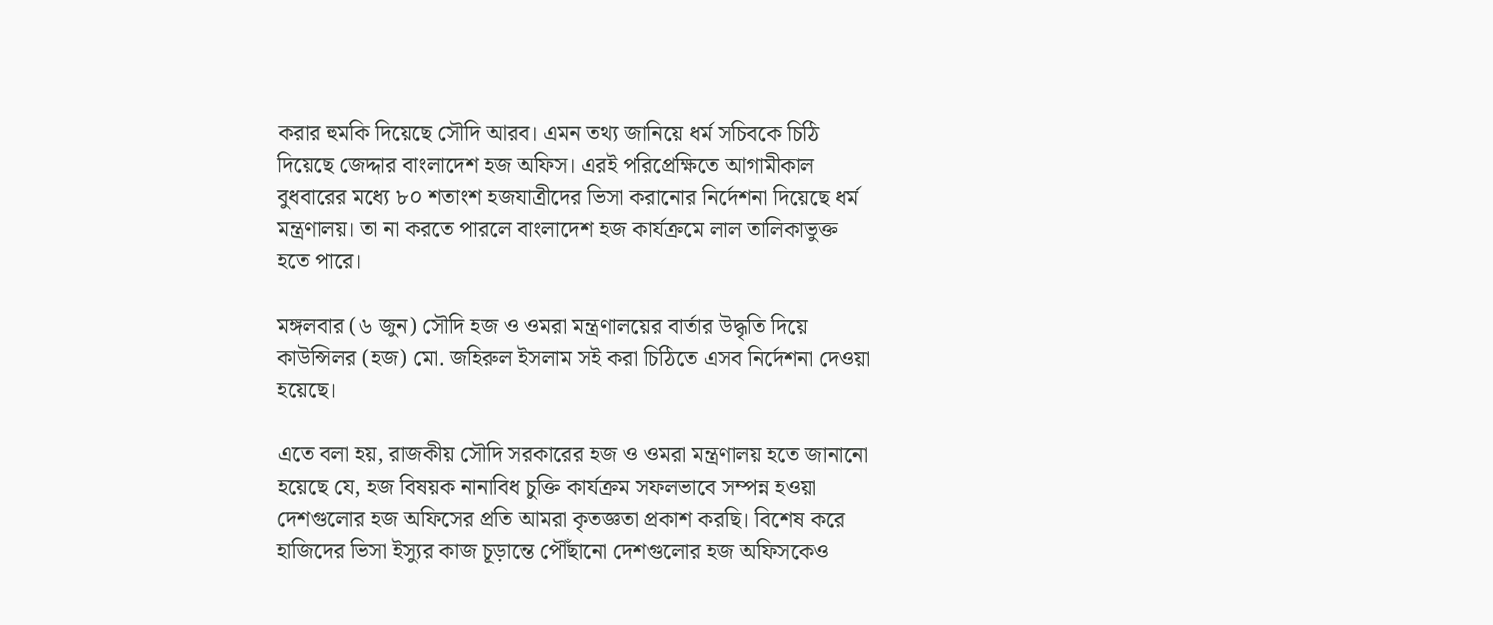করার হুমকি দিয়েছে সৌদি আরব। এমন তথ্য জানিয়ে ধর্ম সচিবকে চিঠি দিয়েছে জেদ্দার বাংলাদেশ হজ অফিস। এরই পরিপ্রেক্ষিতে আগামীকাল বুধবারের মধ্যে ৮০ শতাংশ হজযাত্রীদের ভিসা করানোর নির্দেশনা দিয়েছে ধর্ম মন্ত্রণালয়। তা না করতে পারলে বাংলাদেশ হজ কার্যক্রমে লাল তালিকাভুক্ত হতে পারে।

মঙ্গলবার (৬ জুন) সৌদি হজ ও ওমরা মন্ত্রণালয়ের বার্তার উদ্ধৃতি দিয়ে কাউন্সিলর (হজ) মো. জহিরুল ইসলাম সই করা চিঠিতে এসব নির্দেশনা দেওয়া হয়েছে।

এতে বলা হয়, রাজকীয় সৌদি সরকারের হজ ও ওমরা মন্ত্রণালয় হতে জানানো হয়েছে যে, হজ বিষয়ক নানাবিধ চুক্তি কার্যক্রম সফলভাবে সম্পন্ন হওয়া দেশগুলোর হজ অফিসের প্রতি আমরা কৃতজ্ঞতা প্রকাশ করছি। বিশেষ করে হাজিদের ভিসা ইস্যুর কাজ চূড়ান্তে পৌঁছানো দেশগুলোর হজ অফিসকেও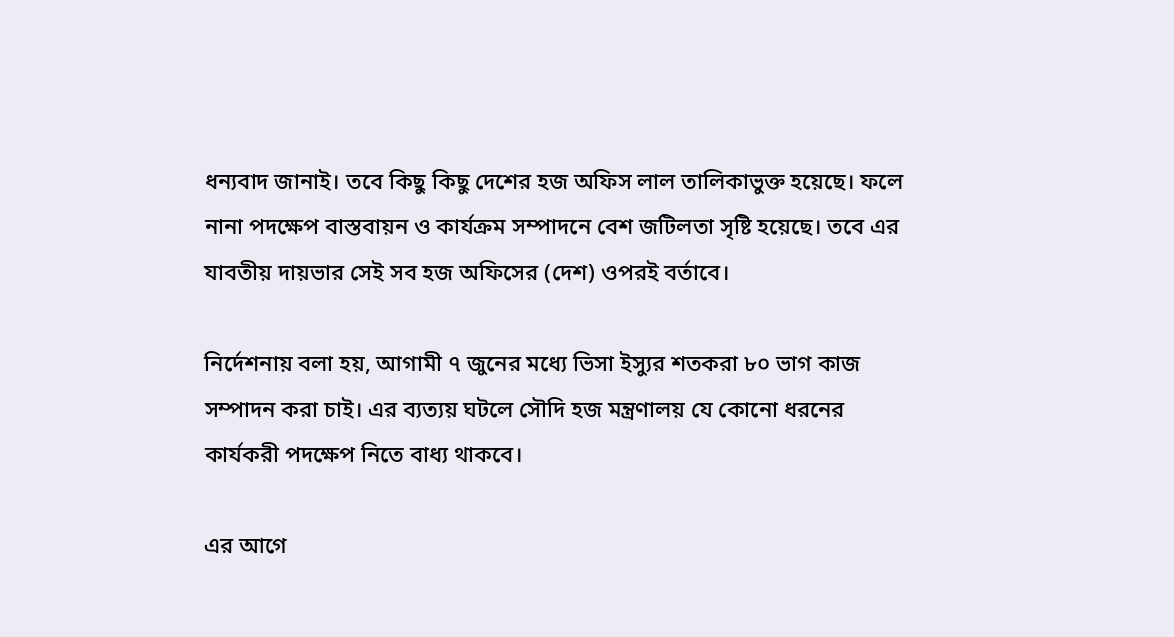ধন্যবাদ জানাই। তবে কিছু কিছু দেশের হজ অফিস লাল তালিকাভুক্ত হয়েছে। ফলে নানা পদক্ষেপ বাস্তবায়ন ও কার্যক্রম সম্পাদনে বেশ জটিলতা সৃষ্টি হয়েছে। তবে এর যাবতীয় দায়ভার সেই সব হজ অফিসের (দেশ) ওপরই বর্তাবে।

নির্দেশনায় বলা হয়, আগামী ৭ জুনের মধ্যে ভিসা ইস্যুর শতকরা ৮০ ভাগ কাজ সম্পাদন করা চাই। এর ব্যত্যয় ঘটলে সৌদি হজ মন্ত্রণালয় যে কোনো ধরনের কার্যকরী পদক্ষেপ নিতে বাধ্য থাকবে।

এর আগে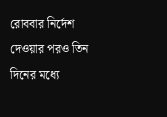রোববার নির্দেশ দেওয়ার পরও তিন দিনের মধ্যে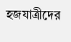হজযাত্রীদের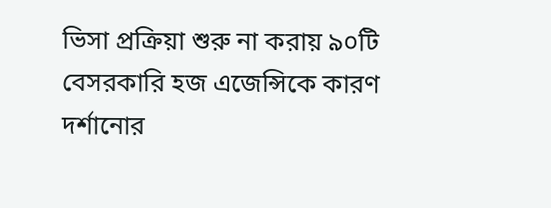ভিসা প্রক্রিয়া শুরু না করায় ৯০টি বেসরকারি হজ এজেন্সিকে কারণ দর্শানোর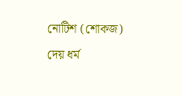নোটিশ (শোকজ) দেয় ধর্ম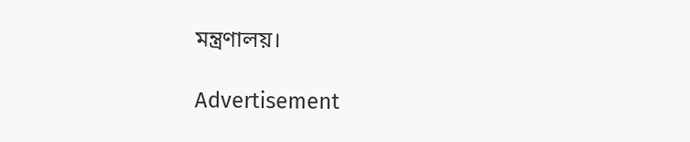মন্ত্রণালয়।

Advertisement